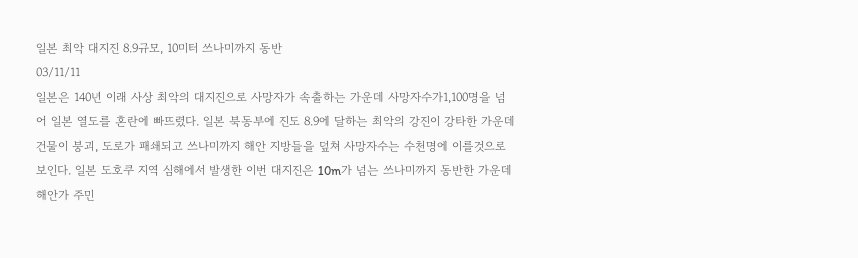일본 최악 대지진 8.9규모, 10미터 쓰나미까지 동반
03/11/11
일본은 140년 이래 사상 최악의 대지진으로 사망자가 속출하는 가운데 사망자수가1,100명을 넘
어 일본 열도를 혼란에 빠뜨렸다. 일본 북동부에 진도 8.9에 달하는 최악의 강진이 강타한 가운데
건물이 붕괴, 도로가 패쇄되고 쓰나미까지 해안 지방들을 덮쳐 사망자수는 수천명에 이를것으로
보인다. 일본 도호쿠 지역 심해에서 발생한 이번 대지진은 10m가 넘는 쓰나미까지 동반한 가운데
해안가 주민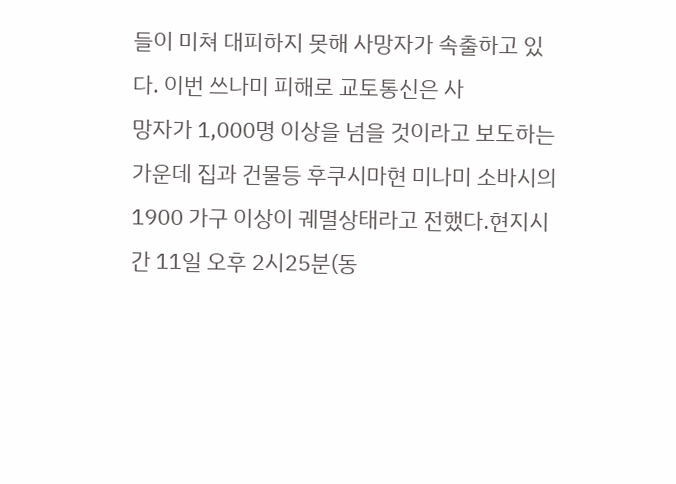들이 미쳐 대피하지 못해 사망자가 속출하고 있다. 이번 쓰나미 피해로 교토통신은 사
망자가 1,000명 이상을 넘을 것이라고 보도하는 가운데 집과 건물등 후쿠시마현 미나미 소바시의
1900 가구 이상이 궤멸상태라고 전했다.현지시간 11일 오후 2시25분(동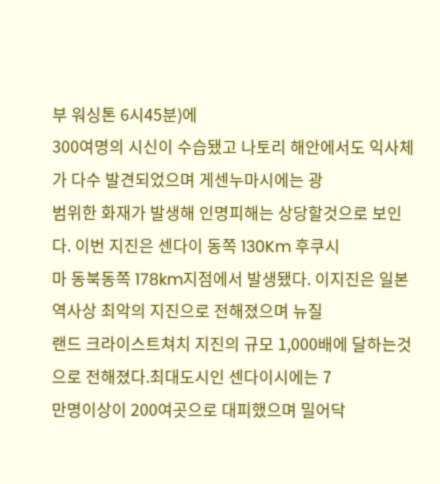부 워싱톤 6시45분)에
300여명의 시신이 수습됐고 나토리 해안에서도 익사체가 다수 발견되었으며 게센누마시에는 광
범위한 화재가 발생해 인명피해는 상당할것으로 보인다. 이번 지진은 센다이 동쪽 130Km 후쿠시
마 동북동쪽 178km지점에서 발생됐다. 이지진은 일본 역사상 최악의 지진으로 전해졌으며 뉴질
랜드 크라이스트쳐치 지진의 규모 1,000배에 달하는것으로 전해졌다.최대도시인 센다이시에는 7
만명이상이 200여곳으로 대피했으며 밀어닥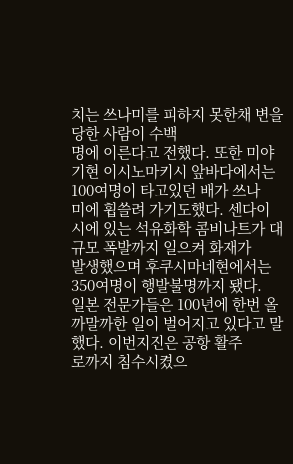치는 쓰나미를 피하지 못한채 변을 당한 사람이 수백
명에 이른다고 전했다. 또한 미야기현 이시노마키시 앞바다에서는 100여명이 타고있던 배가 쓰나
미에 휩쓸려 가기도했다. 센다이시에 있는 석유화학 콤비나트가 대규모 폭발까지 일으켜 화재가
발생했으며 후쿠시마네현에서는 350여명이 행발불명까지 됐다.
일본 전문가들은 100년에 한번 올까말까한 일이 벌어지고 있다고 말했다. 이번지진은 공항 활주
로까지 침수시켰으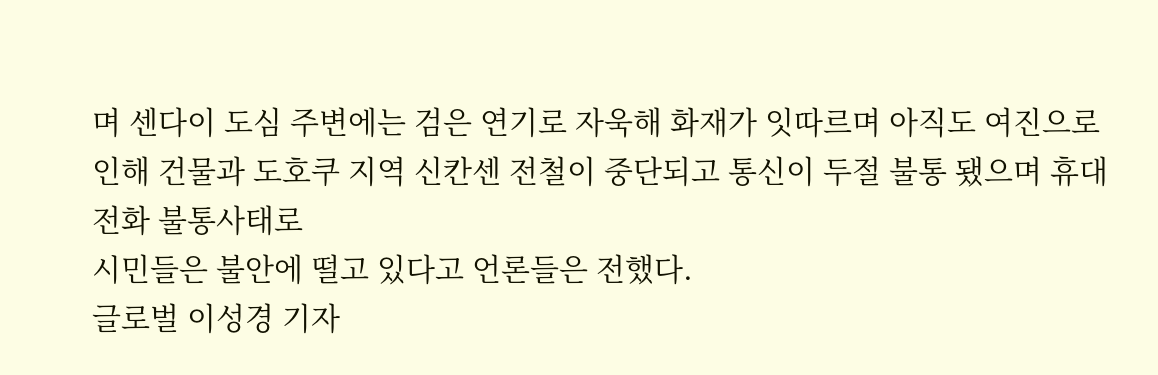며 센다이 도심 주변에는 검은 연기로 자욱해 화재가 잇따르며 아직도 여진으로
인해 건물과 도호쿠 지역 신칸센 전철이 중단되고 통신이 두절 불통 됐으며 휴대전화 불통사태로
시민들은 불안에 떨고 있다고 언론들은 전했다.
글로벌 이성경 기자